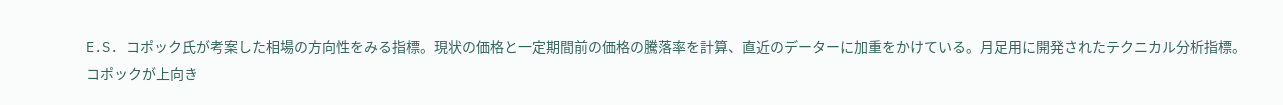E.S. コポック氏が考案した相場の方向性をみる指標。現状の価格と一定期間前の価格の騰落率を計算、直近のデーターに加重をかけている。月足用に開発されたテクニカル分析指標。
コポックが上向き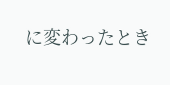に変わったとき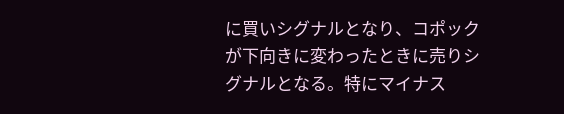に買いシグナルとなり、コポックが下向きに変わったときに売りシグナルとなる。特にマイナス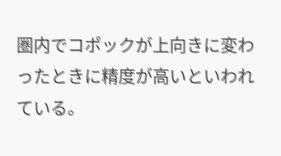圏内でコポックが上向きに変わったときに精度が高いといわれている。